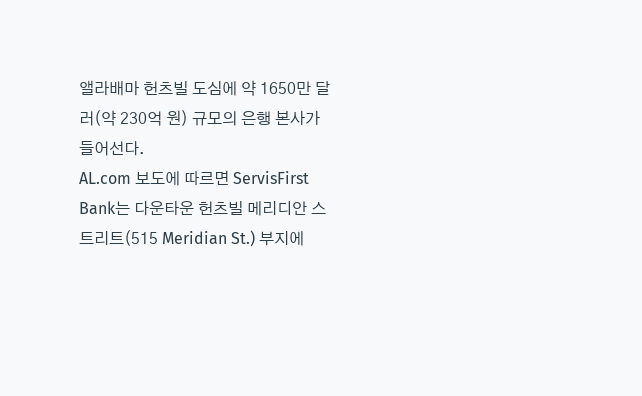앨라배마 헌츠빌 도심에 약 1650만 달러(약 230억 원) 규모의 은행 본사가 들어선다.
AL.com 보도에 따르면 ServisFirst Bank는 다운타운 헌츠빌 메리디안 스트리트(515 Meridian St.) 부지에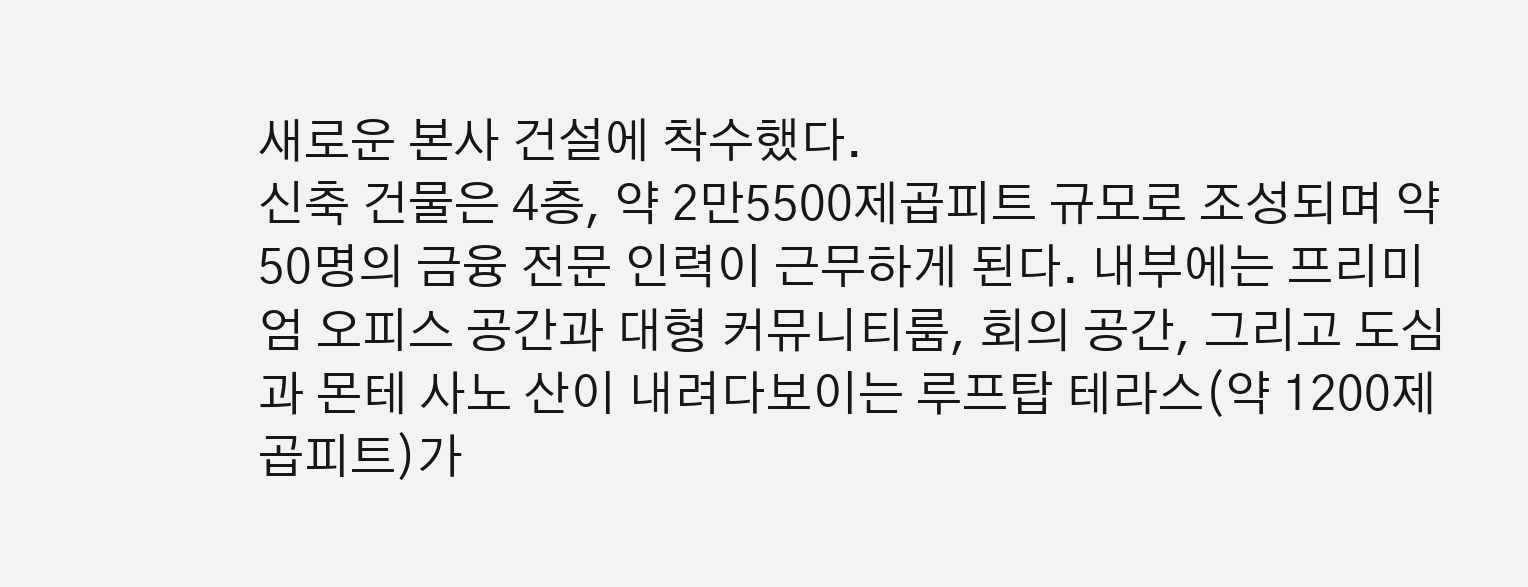새로운 본사 건설에 착수했다.
신축 건물은 4층, 약 2만5500제곱피트 규모로 조성되며 약 50명의 금융 전문 인력이 근무하게 된다. 내부에는 프리미엄 오피스 공간과 대형 커뮤니티룸, 회의 공간, 그리고 도심과 몬테 사노 산이 내려다보이는 루프탑 테라스(약 1200제곱피트)가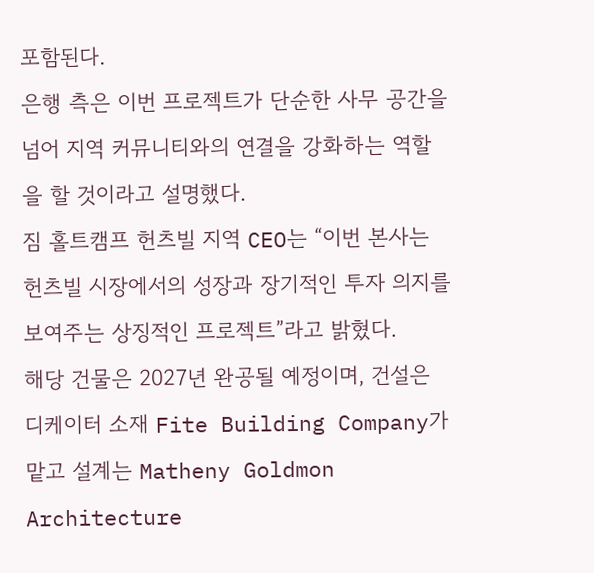포함된다.
은행 측은 이번 프로젝트가 단순한 사무 공간을 넘어 지역 커뮤니티와의 연결을 강화하는 역할을 할 것이라고 설명했다.
짐 홀트캠프 헌츠빌 지역 CEO는 “이번 본사는 헌츠빌 시장에서의 성장과 장기적인 투자 의지를 보여주는 상징적인 프로젝트”라고 밝혔다.
해당 건물은 2027년 완공될 예정이며, 건설은 디케이터 소재 Fite Building Company가 맡고 설계는 Matheny Goldmon Architecture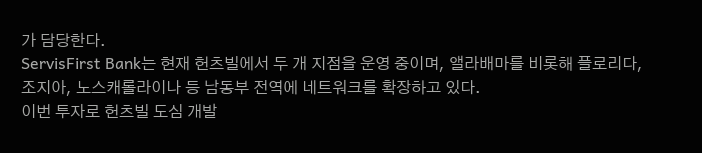가 담당한다.
ServisFirst Bank는 현재 헌츠빌에서 두 개 지점을 운영 중이며, 앨라배마를 비롯해 플로리다, 조지아, 노스캐롤라이나 등 남동부 전역에 네트워크를 확장하고 있다.
이번 투자로 헌츠빌 도심 개발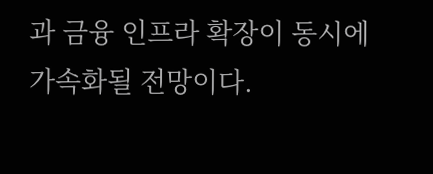과 금융 인프라 확장이 동시에 가속화될 전망이다.